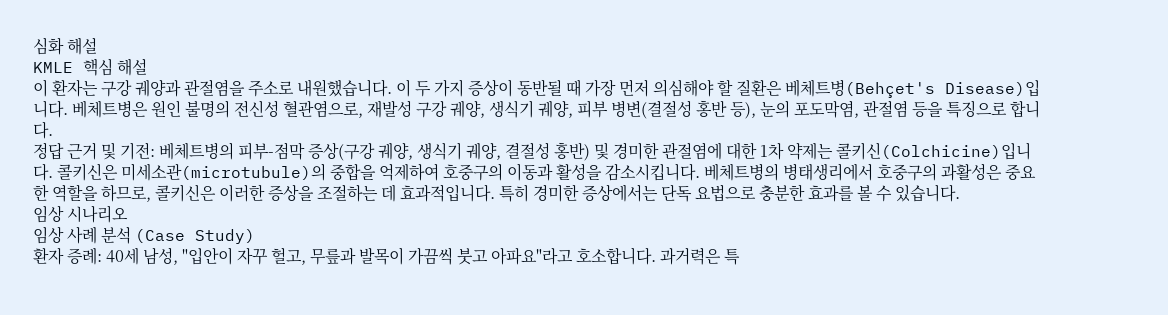심화 해설
KMLE 핵심 해설
이 환자는 구강 궤양과 관절염을 주소로 내원했습니다. 이 두 가지 증상이 동반될 때 가장 먼저 의심해야 할 질환은 베체트병(Behçet's Disease)입니다. 베체트병은 원인 불명의 전신성 혈관염으로, 재발성 구강 궤양, 생식기 궤양, 피부 병변(결절성 홍반 등), 눈의 포도막염, 관절염 등을 특징으로 합니다.
정답 근거 및 기전: 베체트병의 피부-점막 증상(구강 궤양, 생식기 궤양, 결절성 홍반) 및 경미한 관절염에 대한 1차 약제는 콜키신(Colchicine)입니다. 콜키신은 미세소관(microtubule)의 중합을 억제하여 호중구의 이동과 활성을 감소시킵니다. 베체트병의 병태생리에서 호중구의 과활성은 중요한 역할을 하므로, 콜키신은 이러한 증상을 조절하는 데 효과적입니다. 특히 경미한 증상에서는 단독 요법으로 충분한 효과를 볼 수 있습니다.
임상 시나리오
임상 사례 분석 (Case Study)
환자 증례: 40세 남성, "입안이 자꾸 헐고, 무릎과 발목이 가끔씩 붓고 아파요"라고 호소합니다. 과거력은 특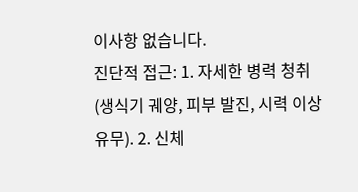이사항 없습니다.
진단적 접근: 1. 자세한 병력 청취(생식기 궤양, 피부 발진, 시력 이상 유무). 2. 신체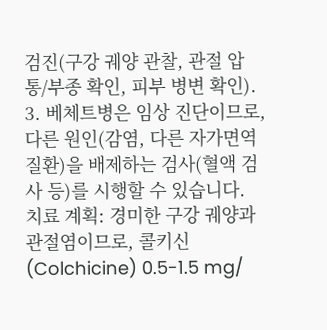검진(구강 궤양 관찰, 관절 압통/부종 확인, 피부 병변 확인). 3. 베체트병은 임상 진단이므로, 다른 원인(감염, 다른 자가면역질환)을 배제하는 검사(혈액 검사 등)를 시행할 수 있습니다.
치료 계획: 경미한 구강 궤양과 관절염이므로, 콜키신(Colchicine) 0.5-1.5 mg/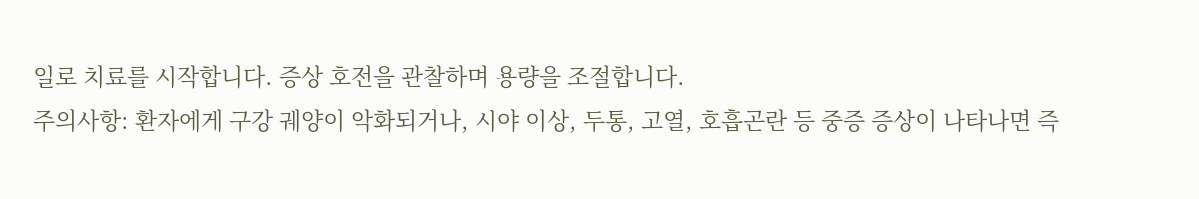일로 치료를 시작합니다. 증상 호전을 관찰하며 용량을 조절합니다.
주의사항: 환자에게 구강 궤양이 악화되거나, 시야 이상, 두통, 고열, 호흡곤란 등 중증 증상이 나타나면 즉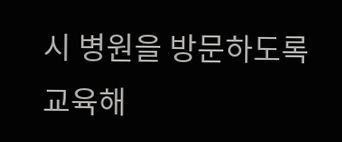시 병원을 방문하도록 교육해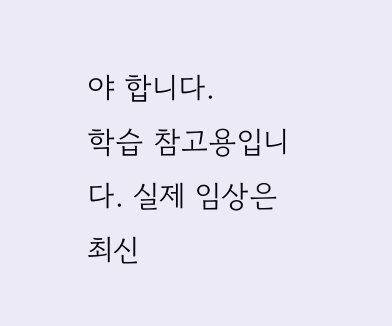야 합니다.
학습 참고용입니다. 실제 임상은 최신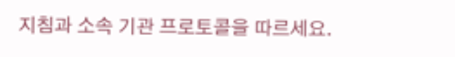지침과 소속 기관 프로토콜을 따르세요.